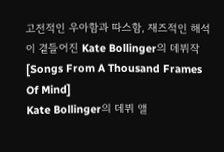고전적인 우아함과 따스함, 재즈적인 해석이 곁들어진 Kate Bollinger의 데뷔작 [Songs From A Thousand Frames Of Mind]
Kate Bollinger의 데뷔 앨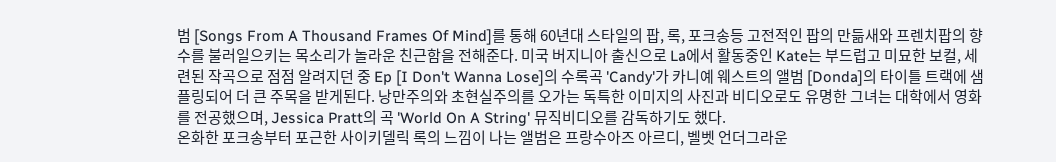범 [Songs From A Thousand Frames Of Mind]를 통해 60년대 스타일의 팝, 록, 포크송등 고전적인 팝의 만듦새와 프렌치팝의 향수를 불러일으키는 목소리가 놀라운 친근함을 전해준다. 미국 버지니아 출신으로 La에서 활동중인 Kate는 부드럽고 미묘한 보컬, 세련된 작곡으로 점점 알려지던 중 Ep [I Don't Wanna Lose]의 수록곡 'Candy'가 카니예 웨스트의 앨범 [Donda]의 타이틀 트랙에 샘플링되어 더 큰 주목을 받게된다. 낭만주의와 초현실주의를 오가는 독특한 이미지의 사진과 비디오로도 유명한 그녀는 대학에서 영화를 전공했으며, Jessica Pratt의 곡 'World On A String' 뮤직비디오를 감독하기도 했다.
온화한 포크송부터 포근한 사이키델릭 록의 느낌이 나는 앨범은 프랑수아즈 아르디, 벨벳 언더그라운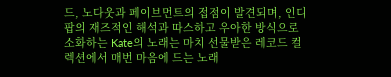드, 노다웃과 페이브먼트의 접점이 발견되며, 인디팝의 재즈적인 해석과 따스하고 우아한 방식으로 소화하는 Kate의 노래는 마치 선물받은 레코드 컬렉션에서 매번 마음에 드는 노래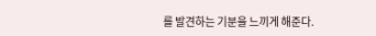를 발견하는 기분을 느끼게 해준다.